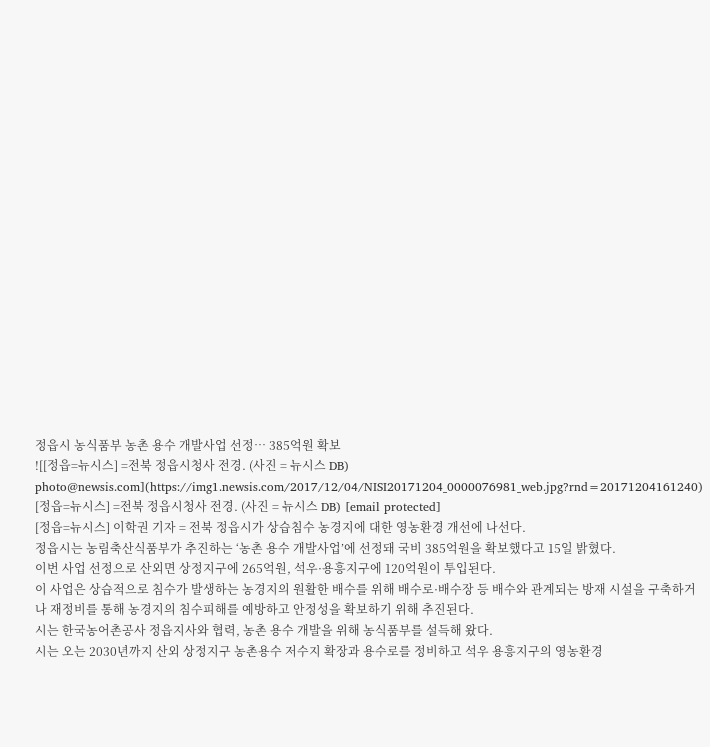정읍시 농식품부 농촌 용수 개발사업 선정… 385억원 확보
![[정읍=뉴시스] =전북 정읍시청사 전경. (사진 = 뉴시스 DB) photo@newsis.com](https://img1.newsis.com/2017/12/04/NISI20171204_0000076981_web.jpg?rnd=20171204161240)
[정읍=뉴시스] =전북 정읍시청사 전경. (사진 = 뉴시스 DB) [email protected]
[정읍=뉴시스] 이학권 기자 = 전북 정읍시가 상습침수 농경지에 대한 영농환경 개선에 나선다.
정읍시는 농림축산식품부가 추진하는 ‘농촌 용수 개발사업’에 선정돼 국비 385억원을 확보했다고 15일 밝혔다.
이번 사업 선정으로 산외면 상정지구에 265억원, 석우·용흥지구에 120억원이 투입된다.
이 사업은 상습적으로 침수가 발생하는 농경지의 원활한 배수를 위해 배수로·배수장 등 배수와 관계되는 방재 시설을 구축하거나 재정비를 통해 농경지의 침수피해를 예방하고 안정성을 확보하기 위해 추진된다.
시는 한국농어촌공사 정읍지사와 협력, 농촌 용수 개발을 위해 농식품부를 설득해 왔다.
시는 오는 2030년까지 산외 상정지구 농촌용수 저수지 확장과 용수로를 정비하고 석우 용흥지구의 영농환경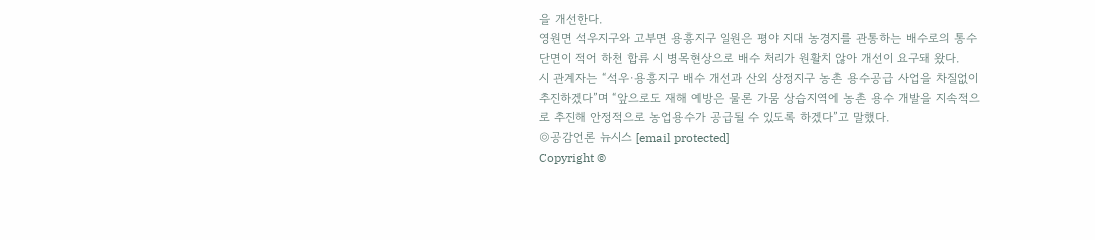을 개선한다.
영원면 석우지구와 고부면 용흥지구 일원은 평야 지대 농경지를 관통하는 배수로의 통수 단면이 적어 하천 합류 시 병목현상으로 배수 처리가 원활치 않아 개선이 요구돼 왔다.
시 관계자는 “석우·용흥지구 배수 개선과 산외 상정지구 농촌 용수공급 사업을 차질없이 추진하겠다”며 “앞으로도 재해 예방은 물론 가뭄 상습지역에 농촌 용수 개발을 지속적으로 추진해 안정적으로 농업용수가 공급될 수 있도록 하겠다”고 말했다.
◎공감언론 뉴시스 [email protected]
Copyright ©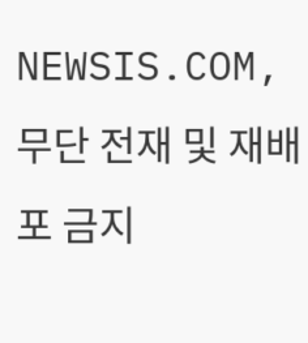NEWSIS.COM, 무단 전재 및 재배포 금지